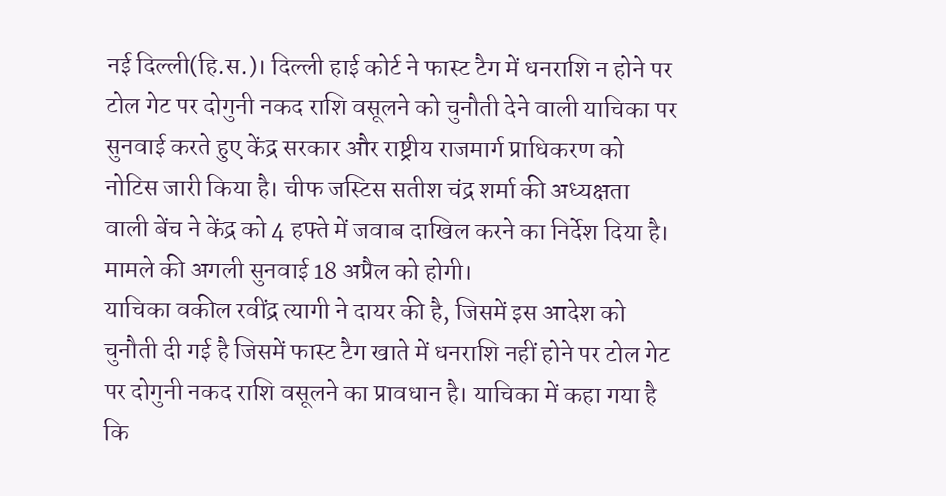नई दिल्ली(हि.स.)। दिल्ली हाई कोर्ट ने फास्ट टैग में धनराशि न होने पर टोल गेट पर दोगुनी नकद राशि वसूलने को चुनौती देने वाली याचिका पर सुनवाई करते हुए केंद्र सरकार और राष्ट्रीय राजमार्ग प्राधिकरण को नोटिस जारी किया है। चीफ जस्टिस सतीश चंद्र शर्मा की अध्यक्षता वाली बेंच ने केंद्र को 4 हफ्ते में जवाब दाखिल करने का निर्देश दिया है। मामले की अगली सुनवाई 18 अप्रैल को होगी।
याचिका वकील रवींद्र त्यागी ने दायर की है, जिसमें इस आदेश को चुनौती दी गई है जिसमें फास्ट टैग खाते में धनराशि नहीं होने पर टोल गेट पर दोगुनी नकद राशि वसूलने का प्रावधान है। याचिका में कहा गया है कि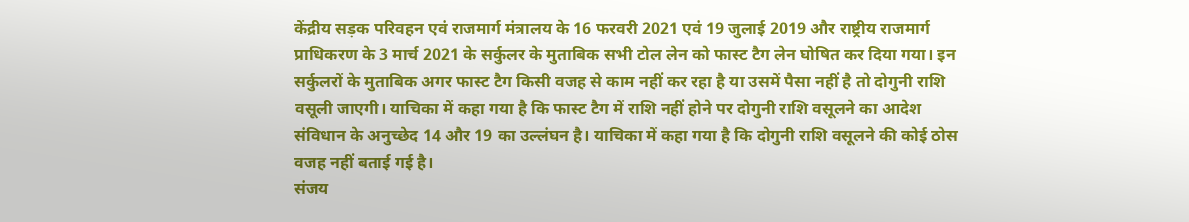केंद्रीय सड़क परिवहन एवं राजमार्ग मंत्रालय के 16 फरवरी 2021 एवं 19 जुलाई 2019 और राष्ट्रीय राजमार्ग प्राधिकरण के 3 मार्च 2021 के सर्कुलर के मुताबिक सभी टोल लेन को फास्ट टैग लेन घोषित कर दिया गया। इन सर्कुलरों के मुताबिक अगर फास्ट टैग किसी वजह से काम नहीं कर रहा है या उसमें पैसा नहीं है तो दोगुनी राशि वसूली जाएगी। याचिका में कहा गया है कि फास्ट टैग में राशि नहीं होने पर दोगुनी राशि वसूलने का आदेश संविधान के अनुच्छेद 14 और 19 का उल्लंघन है। याचिका में कहा गया है कि दोगुनी राशि वसूलने की कोई ठोस वजह नहीं बताई गई है।
संजय